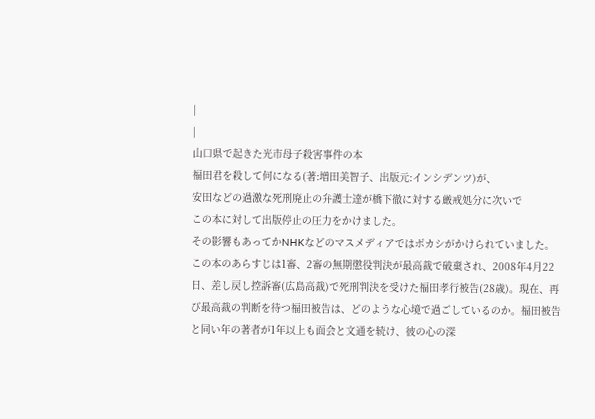|
|
山口県で起きた光市母子殺害事件の本
福田君を殺して何になる(著:増田美智子、出版元:インシデンツ)が、
安田などの過激な死刑廃止の弁護士達が橋下徹に対する厳戒処分に次いで
この本に対して出版停止の圧力をかけました。
その影響もあってかNHKなどのマスメディアではボカシがかけられていました。
この本のあらすじは1審、2審の無期懲役判決が最高裁で破棄され、2008年4月22日、差し戻し控訴審(広島高裁)で死刑判決を受けた福田孝行被告(28歳)。現在、再び最高裁の判断を待つ福田被告は、どのような心境で過ごしているのか。福田被告と同い年の著者が1年以上も面会と文通を続け、彼の心の深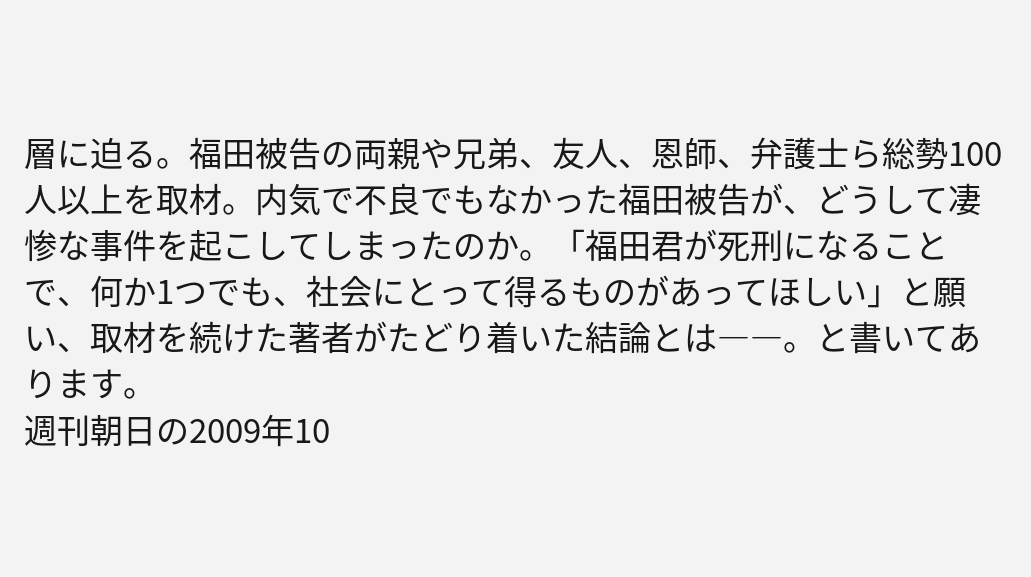層に迫る。福田被告の両親や兄弟、友人、恩師、弁護士ら総勢100人以上を取材。内気で不良でもなかった福田被告が、どうして凄惨な事件を起こしてしまったのか。「福田君が死刑になることで、何か1つでも、社会にとって得るものがあってほしい」と願い、取材を続けた著者がたどり着いた結論とは――。と書いてあります。
週刊朝日の2009年10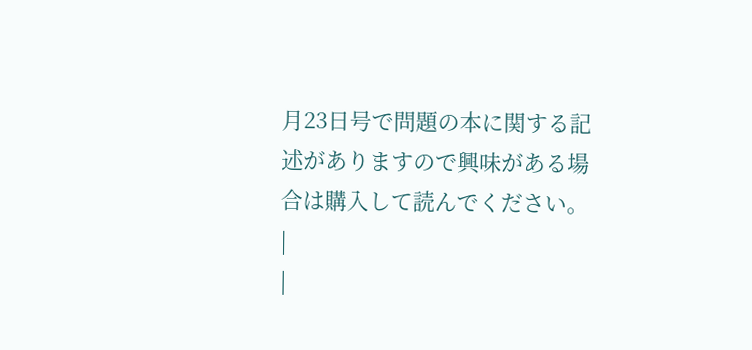月23日号で問題の本に関する記述がありますので興味がある場合は購入して読んでください。
|
|